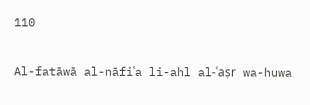110

Al-fatāwā al-nāfiʿa li-ahl al-ʿaṣr wa-huwa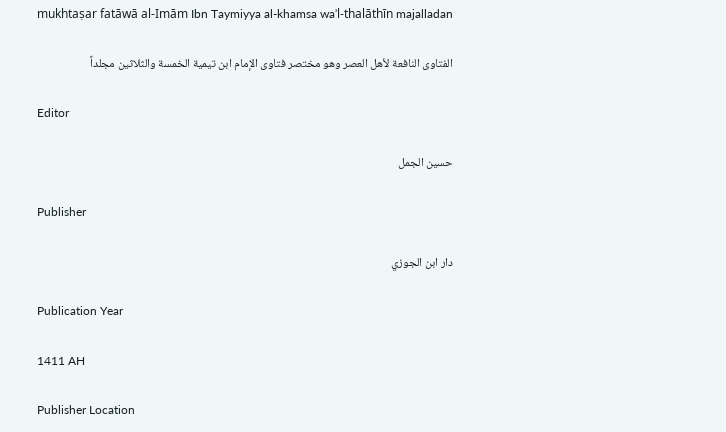mukhtaṣar fatāwā al-Imām Ibn Taymiyya al-khamsa waʾl-thalāthīn majalladan

الفتاوى النافعة لأهل العصر وهو مختصر فتاوى الإمام ابن تيمية الخمسة والثلاثين مجلداً

Editor

حسين الجمل

Publisher

دار ابن الجوزي

Publication Year

1411 AH

Publisher Location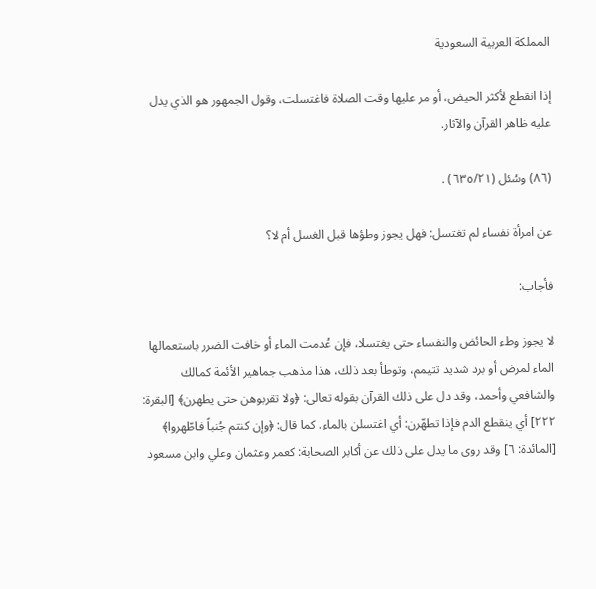المملكة العربية السعودية

إذا انقطع لأكثر الحيض، أو مر عليها وقت الصلاة فاغتسلت، وقول الجمهور هو الذي يدل عليه ظاهر القرآن والآثار.

(٨٦) وسُئل (٦٣٥/٢١) .

عن امرأة نفساء لم تغتسل: فهل يجوز وطؤها قبل الغسل أم لا؟

فأجاب:

لا يجوز وطء الحائض والنفساء حتى يغتسلا، فإن عُدمت الماء أو خافت الضرر باستعمالها الماء لمرض أو برد شديد تتيمم، وتوطأ بعد ذلك، هذا مذهب جماهير الأئمة كمالك والشافعي وأحمد، وقد دل على ذلك القرآن بقوله تعالى: ﴿ولا تقربوهن حتى يطهرن﴾ [البقرة: ٢٢٢] أي ينقطع الدم فإذا تطهّرن: أي اغتسلن بالماء. كما قال: ﴿وإن كنتم جُنباً فاطّهروا﴾ [المائدة: ٦] وقد روى ما يدل على ذلك عن أكابر الصحابة: كعمر وعثمان وعلي وابن مسعود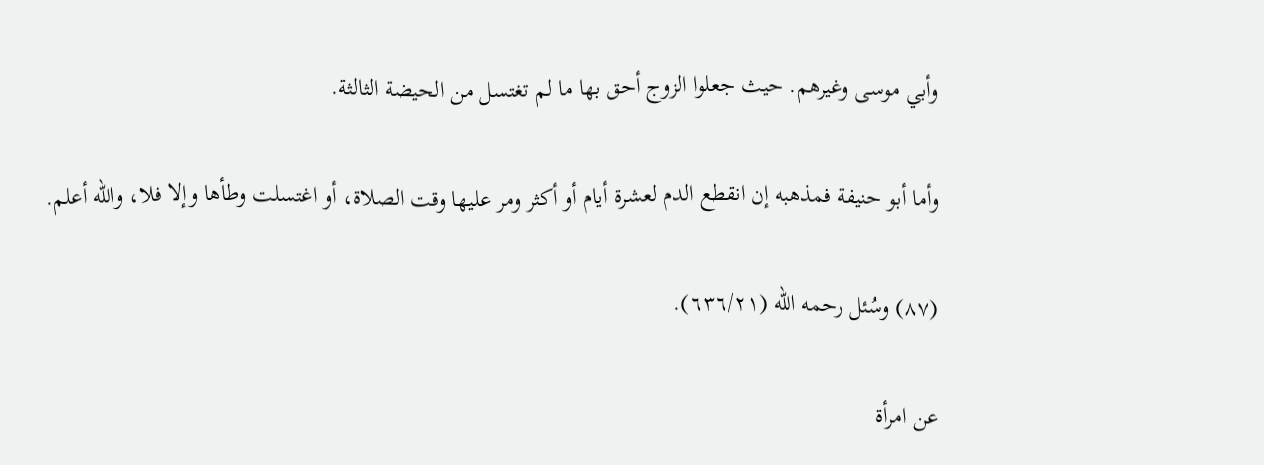وأبي موسى وغيرهم. حيث جعلوا الزوج أحق بها ما لم تغتسل من الحيضة الثالثة.

وأما أبو حنيفة فمذهبه إن انقطع الدم لعشرة أيام أو أكثر ومر عليها وقت الصلاة، أو اغتسلت وطأها وإلا فلا، والله أعلم.

(٨٧) وسُئل رحمه الله (٦٣٦/٢١).

عن امرأة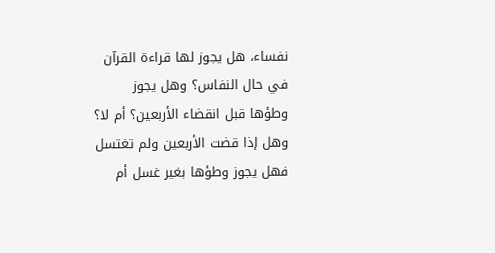نفساء، هل يجوز لها قراءة القرآن في حال النفاس؟ وهل يجوز وطؤها قبل انقضاء الأربعين؟ أم لا؟ وهل إذا قضت الأربعين ولم تغتسل فهل يجوز وطؤها بغير غسل أم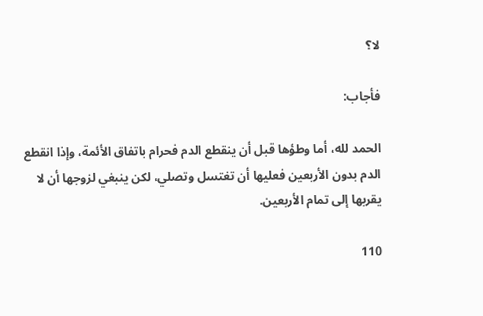لا؟

فأجاب:

الحمد لله، أما وطؤها قبل أن ينقطع الدم فحرام باتفاق الأئمة، وإذا انقطع الدم بدون الأربعين فعليها أن تغتسل وتصلي، لكن ينبغي لزوجها أن لا يقربها إلى تمام الأربعين.

110